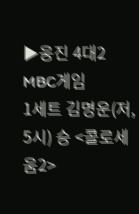▶웅진 4대2 MBC게임
1세트 김명운(저, 5시) 승 <콜로세움2>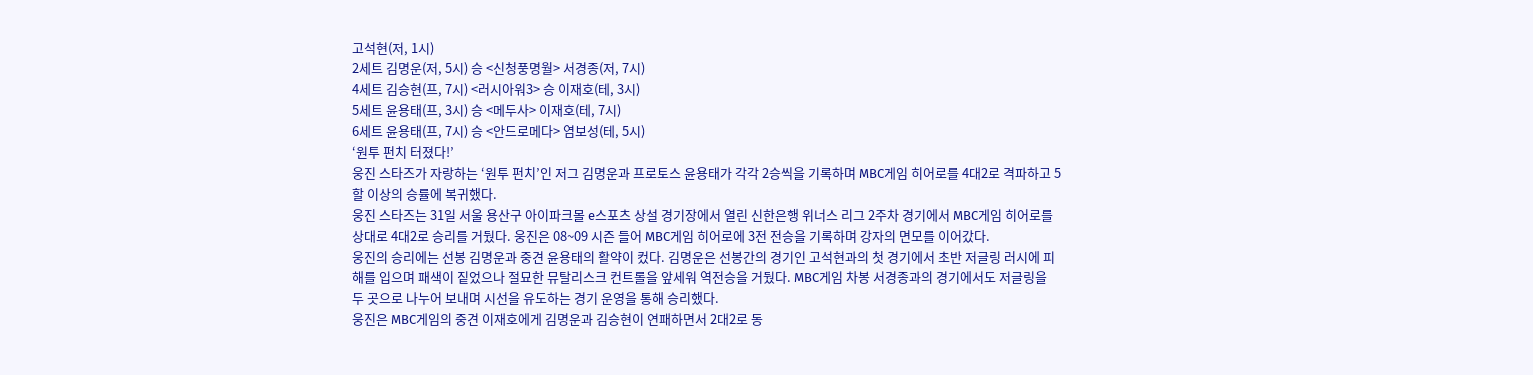고석현(저, 1시)
2세트 김명운(저, 5시) 승 <신청풍명월> 서경종(저, 7시)
4세트 김승현(프, 7시) <러시아워3> 승 이재호(테, 3시)
5세트 윤용태(프, 3시) 승 <메두사> 이재호(테, 7시)
6세트 윤용태(프, 7시) 승 <안드로메다> 염보성(테, 5시)
‘원투 펀치 터졌다!’
웅진 스타즈가 자랑하는 ‘원투 펀치’인 저그 김명운과 프로토스 윤용태가 각각 2승씩을 기록하며 MBC게임 히어로를 4대2로 격파하고 5할 이상의 승률에 복귀했다.
웅진 스타즈는 31일 서울 용산구 아이파크몰 e스포츠 상설 경기장에서 열린 신한은행 위너스 리그 2주차 경기에서 MBC게임 히어로를 상대로 4대2로 승리를 거뒀다. 웅진은 08~09 시즌 들어 MBC게임 히어로에 3전 전승을 기록하며 강자의 면모를 이어갔다.
웅진의 승리에는 선봉 김명운과 중견 윤용태의 활약이 컸다. 김명운은 선봉간의 경기인 고석현과의 첫 경기에서 초반 저글링 러시에 피해를 입으며 패색이 짙었으나 절묘한 뮤탈리스크 컨트롤을 앞세워 역전승을 거뒀다. MBC게임 차봉 서경종과의 경기에서도 저글링을 두 곳으로 나누어 보내며 시선을 유도하는 경기 운영을 통해 승리했다.
웅진은 MBC게임의 중견 이재호에게 김명운과 김승현이 연패하면서 2대2로 동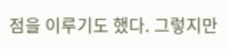점을 이루기도 했다. 그렇지만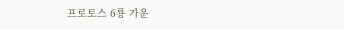프로토스 6룡 가운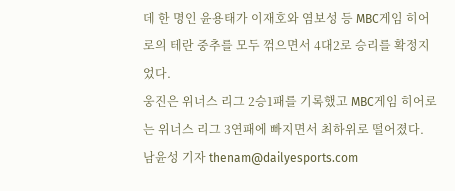데 한 명인 윤용태가 이재호와 염보성 등 MBC게임 히어로의 테란 중추를 모두 꺾으면서 4대2로 승리를 확정지었다.
웅진은 위너스 리그 2승1패를 기록했고 MBC게임 히어로는 위너스 리그 3연패에 빠지면서 최하위로 떨어졌다.
남윤성 기자 thenam@dailyesports.com